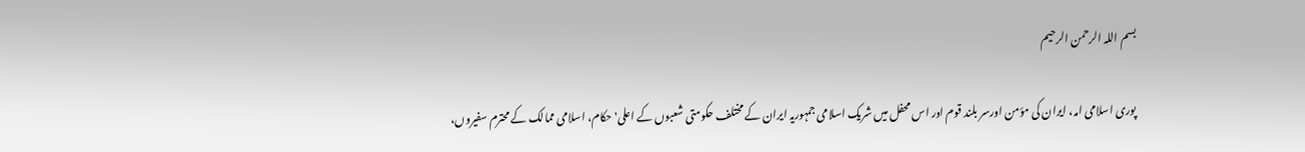بسم اللہ الرحمن الرحیم

 پوری اسلامی امہ، ایران کی مؤمن اورسر بلند قوم اور اس محفل میں شریک اسلامی جمہوریہ ایران کے مختلف حکومتی شعبوں کے اعلی' حکام، اسلامی ممالک کے محترم سفیروں،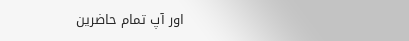اور آپ تمام حاضرین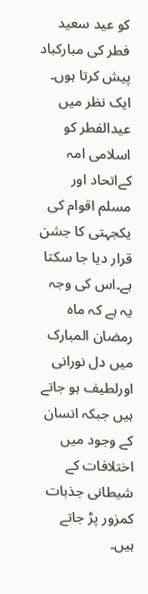کو عید سعید فطر کی مبارکباد پیش کرتا ہوں۔
ایک نظر میں عیدالفطر کو اسلامی امہ کےاتحاد اور مسلم اقوام کی یکجہتی کا جشن قرار دیا جا سکتا ہے۔اس کی وجہ یہ ہے کہ ماہ رمضان المبارک میں دل نورانی اورلطیف ہو جاتے ہیں جبکہ انسان کے وجود میں اختلافات کے شیطانی جذبات کمزور پڑ جاتے ہیں۔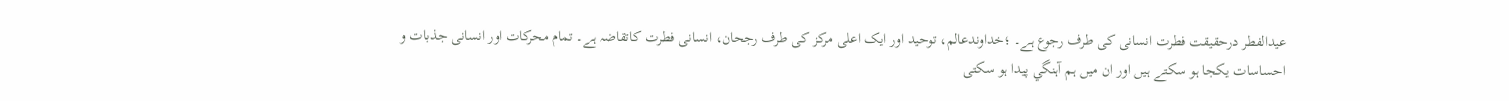عیدالفطر درحقیقت فطرت انسانی کی طرف رجوع ہے۔ ؛خداوندعالم، توحید اور ایک اعلی مرکز کی طرف رجحان، انسانی فطرت کاتقاضہ ہے۔ تمام محرکات اور انسانی جذبات و احساسات یکجا ہو سکتے ہیں اور ان میں ہم آہنگي پیدا ہو سکتی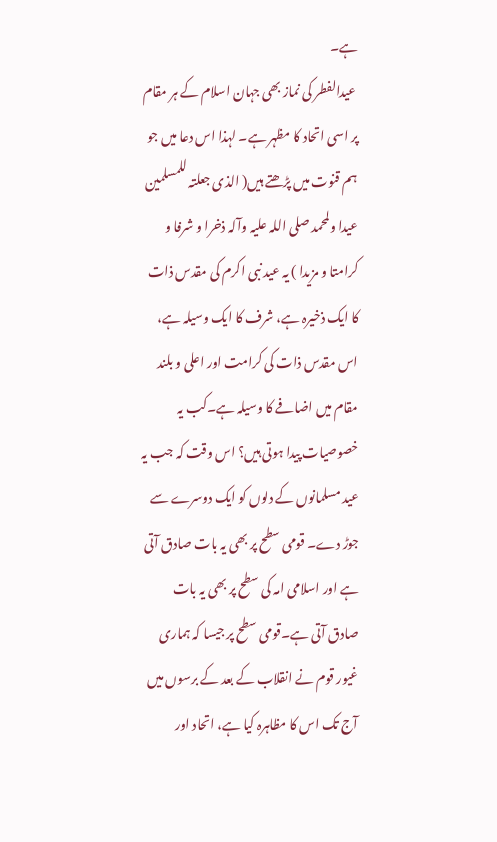ہے۔
 عیدالفطر کی نماز بھی جہان اسلام کے ہر مقام پر اسی اتحاد کا مظہر ہے۔ لہذا اس دعا میں جو ہم قنوت میں پڑھتے ہیں( الذی جعلتہ للمسلمین عیدا ولمحمد صلی اللہ علیہ وآلہ ذخرا و شرفا و کرامتا و مزیدا ) یہ عید نبی اکرم کی مقدس ذات کا ایک ذخیرہ ہے، شرف کا ایک وسیلہ ہے، اس مقدس ذات کی کرامت اور اعلی و بلند مقام میں اضافے کا وسیلہ ہے۔کب یہ خصوصیات پیدا ہوتی ہیں؟ اس وقت کہ جب یہ عید مسلمانوں کے دلوں کو ایک دوسرے سے جوڑ دے۔ قومی سطح پر بھی یہ بات صادق آتی ہے اور اسلامی امہ کی سطح پر بھی یہ بات صادق آتی ہے۔قومی سطح پر جیسا کہ ہماری غیور قوم نے انقلاب کے بعد کے برسوں میں آج تک اس کا مظاہرہ کیا ہے، اتحاد اور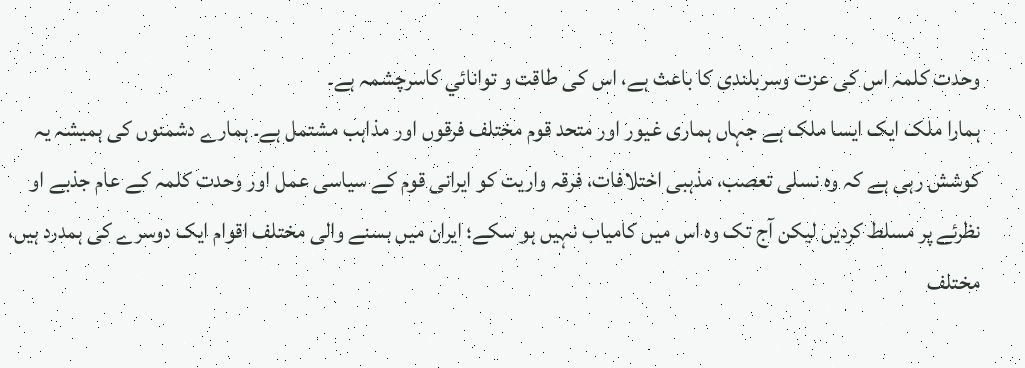وحدت کلمہ اس کی عزت وسربلندی کا باعث ہے، اس کی طاقت و توانائي کاسرچشمہ ہے۔
ہمارا ملک ایک ایسا ملک ہے جہاں ہماری غیور اور متحد قوم مختلف فرقوں اور مذاہب مشتمل ہے۔ ہمارے دشمنوں کی ہمیشہ یہ کوشش رہی ہے کہ وہ نسلی تعصب، مذہبی اختلافات، فرقہ واریت کو ایرانی قوم کے سیاسی عمل اور وحدت کلمہ کے عام جذبے او نظرئے پر مسلط کردیں لیکن آج تک وہ اس میں کامیاب نہیں ہو سکے؛ ایران میں بسنے والی مختلف اقوام ایک دوسرے کی ہمدرد ہیں، مختلف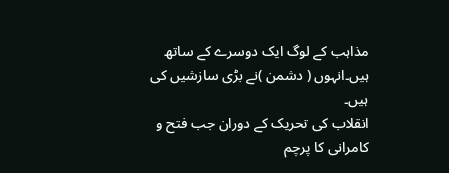مذاہب کے لوگ ایک دوسرے کے ساتھ ہیں۔انہوں ( دشمن )نے بڑی سازشیں کی ہیں۔
انقلاب کی تحریک کے دوران جب فتح و کامرانی کا پرچم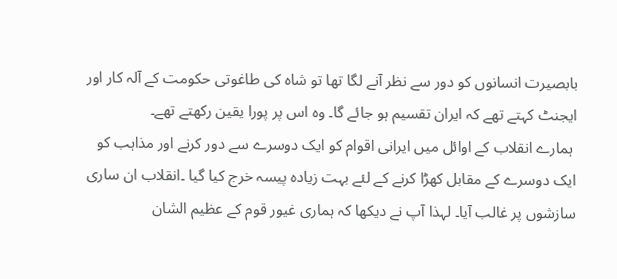بابصیرت انسانوں کو دور سے نظر آنے لگا تھا تو شاہ کی طاغوتی حکومت کے آلہ کار اور ایجنٹ کہتے تھے کہ ایران تقسیم ہو جائے گا۔ وہ اس پر پورا یقین رکھتے تھے۔
 ہمارے انقلاب کے اوائل میں ایرانی اقوام کو ایک دوسرے سے دور کرنے اور مذاہب کو ایک دوسرے کے مقابل کھڑا کرنے کے لئے بہت زیادہ پیسہ خرج کیا گیا ۔انقلاب ان ساری سازشوں پر غالب آیا۔ لہذا آپ نے دیکھا کہ ہماری غیور قوم کے عظیم الشان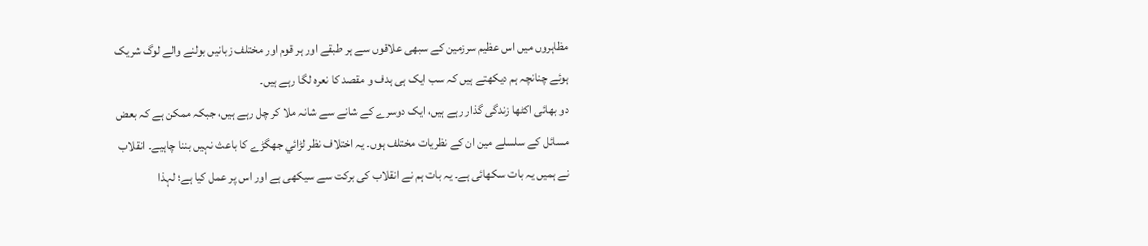مظاہروں میں اس عظیم سرزمین کے سبھی علاقوں سے ہر طبقے اور ہر قوم اور مختلف زبانیں بولنے والے لوگ شریک ہوئے چنانچہ ہم دیکھتے ہیں کہ سب ایک ہی ہدف و مقصد کا نعرہ لگا رہے ہیں۔
دو بھائی اکٹھا زندگی گذار رہے ہیں، ایک دوسرے کے شانے سے شانہ ملا کر چل رہے ہیں، جبکہ ممکن ہے کہ بعض مسائل کے سلسلے مین ان کے نظریات مختلف ہوں۔ یہ اختلاف نظر لڑائي جھگڑے کا باعث نہیں بننا چاہیے۔ انقلاب نے ہمیں یہ بات سکھائی ہے۔ یہ بات ہم نے انقلاب کی برکت سے سیکھی ہے اور اس پر عمل کیا ہے؛ لہذا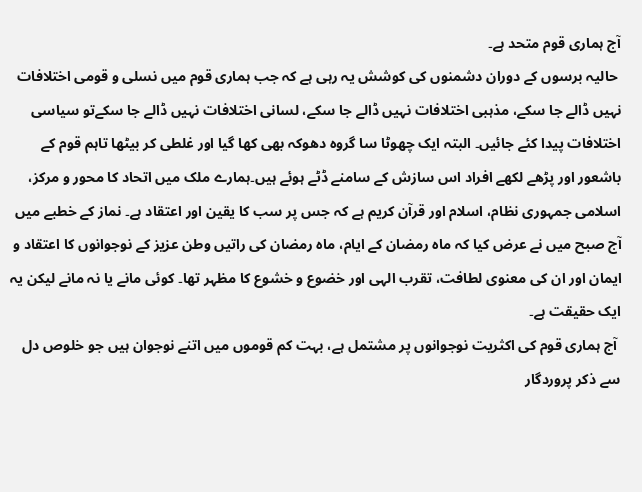آج ہماری قوم متحد ہے۔
 حالیہ برسوں کے دوران دشمنوں کی کوشش یہ رہی ہے کہ جب ہماری قوم میں نسلی و قومی اختلافات نہیں ڈالے جا سکے، مذہبی اختلافات نہیں ڈالے جا سکے، لسانی اختلافات نہیں ڈالے جا سکےتو سیاسی اختلافات پیدا کئے جائيں۔ البتہ ایک چھوٹا سا گروہ دھوکہ بھی کھا گيا اور غلطی کر بیٹھا تاہم قوم کے باشعور اور پڑھے لکھے افراد اس سازش کے سامنے ڈٹے ہوئے ہیں۔ہمارے ملک میں اتحاد کا محور و مرکز، اسلامی جمہوری نظام، اسلام اور قرآن کریم ہے کہ جس پر سب کا یقین اور اعتقاد ہے۔ نماز کے خطبے میں آج صبح میں نے عرض کیا کہ ماہ رمضان کے ایام، ماہ رمضان کی راتیں وطن عزیز کے نوجوانوں کا اعتقاد و ایمان اور ان کی معنوی لطافت، تقرب الہی اور خضوع و خشوع کا مظہر تھا۔ کوئی مانے یا نہ مانے لیکن یہ ایک حقیقت ہے۔
 آج ہماری قوم کی اکثریت نوجوانوں پر مشتمل ہے، بہت کم قوموں میں اتنے نوجوان ہیں جو خلوص دل سے ذکر پروردگار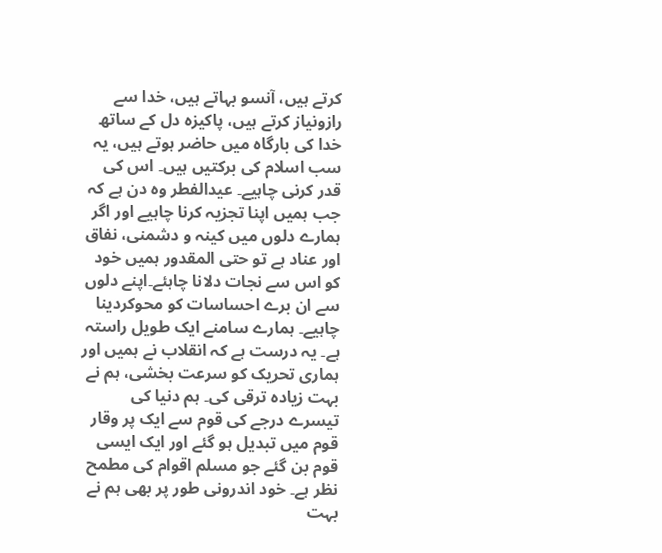کرتے ہیں، آنسو بہاتے ہیں، خدا سے رازونیاز کرتے ہیں، پاکیزہ دل کے ساتھ خدا کی بارگاہ میں حاضر ہوتے ہیں، یہ سب اسلام کی برکتیں ہیں۔ اس کی قدر کرنی چاہیے۔ عیدالفطر وہ دن ہے کہ جب ہمیں اپنا تجزیہ کرنا چاہیے اور اگر ہمارے دلوں میں کینہ و دشمنی، نفاق اور عناد ہے تو حتی المقدور ہمیں خود کو اس سے نجات دلانا چاہئے۔اپنے دلوں سے ان برے احساسات کو محوکردینا چاہیے۔ ہمارے سامنے ایک طویل راستہ ہے۔ یہ درست ہے کہ انقلاب نے ہمیں اور ہماری تحریک کو سرعت بخشی، ہم نے بہت زیادہ ترقی کی۔ ہم دنیا کی تیسرے درجے کی قوم سے ایک پر وقار قوم میں تبدیل ہو گئے اور ایک ایسی قوم بن گئے جو مسلم اقوام کی مطمح نظر ہے۔ خود اندرونی طور پر بھی ہم نے بہت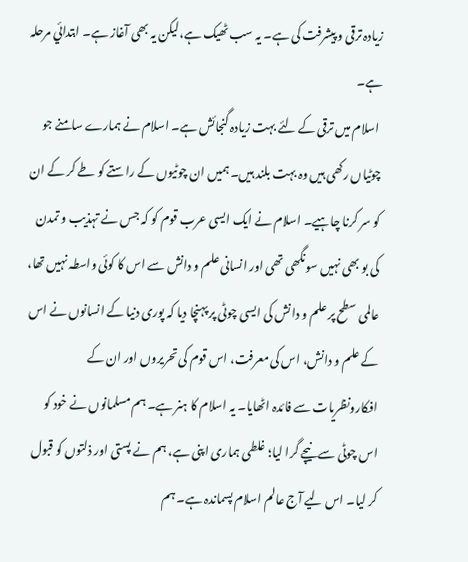زیادہ ترقی و پیشرفت کی ہے۔ یہ سب ٹھیک ہے،لیکن یہ بھی آغاز ہے۔ ابتدائي مرحلہ ہے۔
 اسلام میں ترقی کے لئے بہت زیادہ گنجائش ہے۔ اسلام نے ہمارے سامنے جو چوٹیاں رکھی ہیں وہ بہت بلند ہیں۔ ہمیں ان چوٹیوں کے راستے کو طے کر کے ان کو سر کرنا چاہیے۔ اسلام نے ایک ایسی عرب قوم کو کہ جس نے تہذیب و تمدن کی بو بھی نہیں سونگھی تھی اور انسانی علم و دانش سے اس کا کوئی واسطہ نہیں تھا، عالمی سطح پر علم و دانش کی ایسی چوٹی پر پہنچا دیا کہ پوری دنیا کے انسانوں نے اس کے علم و دانش، اس کی معرفت، اس قوم کی تحریروں اور ان کے افکارونظریات سے فائدہ اٹھایا۔ یہ اسلام کا ہنر ہے۔ ہم مسلمانوں نے خود کو اس چوٹی سے نیچے گرا لیا؛ غلطی ہماری اپنی ہے، ہم نے پستی اور ذلتوں کو قبول کر لیا۔ اس لیے آج عالم اسلام پسماندہ ہے۔ ہم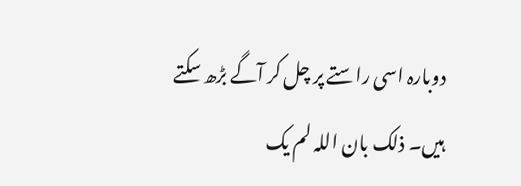دوبارہ اسی راستے پر چل کر آگے بڑھ سکتے ہیں۔ ذلک بان اللہ لم یک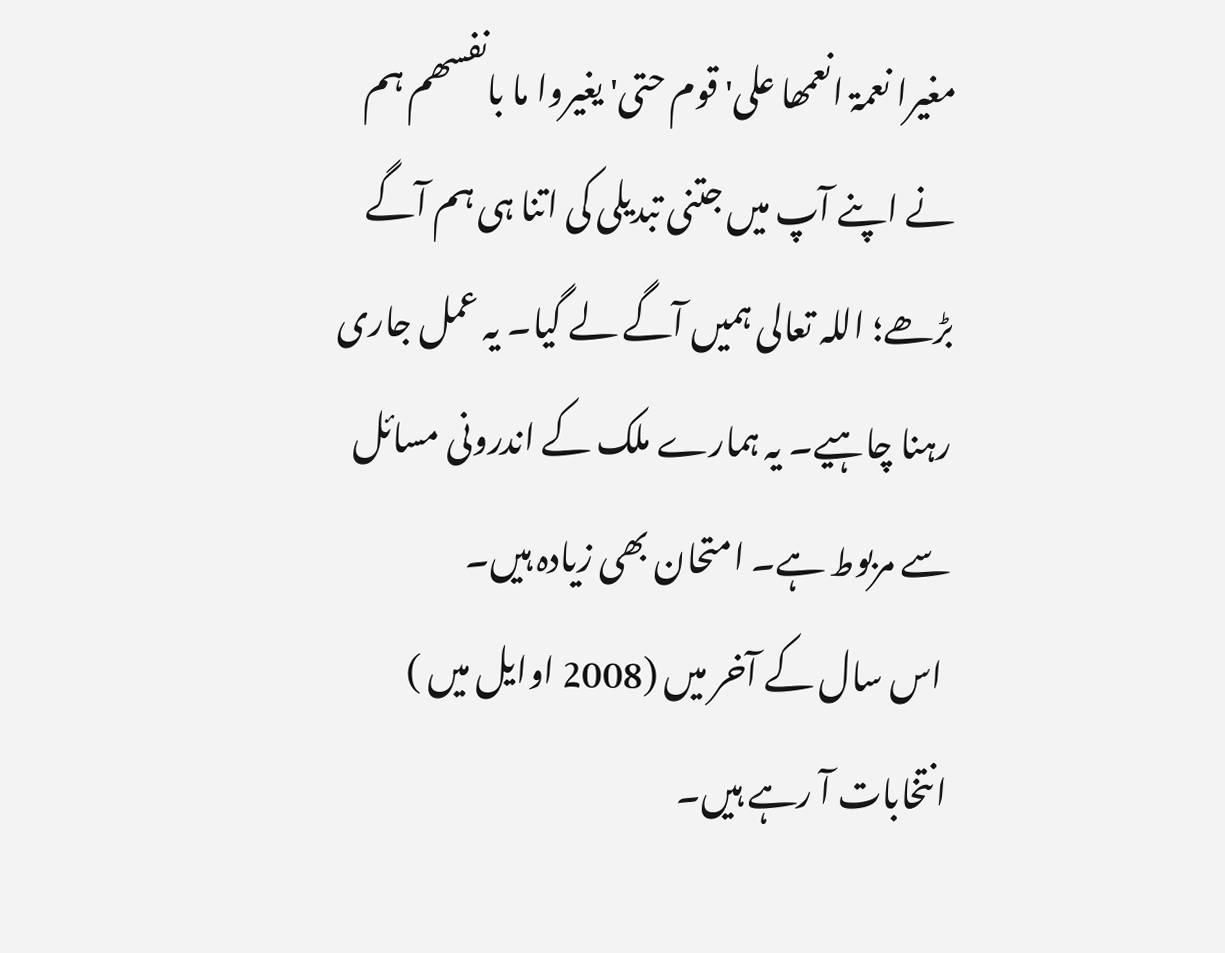مغیرا نعمۃ انعمھا علی' قوم حتی' یغیروا ما بانفسھم ہم نے اپنے آپ میں جتنی تبدیلی کی اتنا ہی ہم آگے بڑھے؛ اللہ تعالی ہمیں آگے لے گيا۔ یہ عمل جاری رہنا چاہیے۔ یہ ہمارے ملک کے اندرونی مسائل سے مربوط ہے۔ امتحان بھی زیادہ ہیں۔
 اس سال کے آخر میں (2008 اوایل میں ) انتخابات آ رہے ہیں۔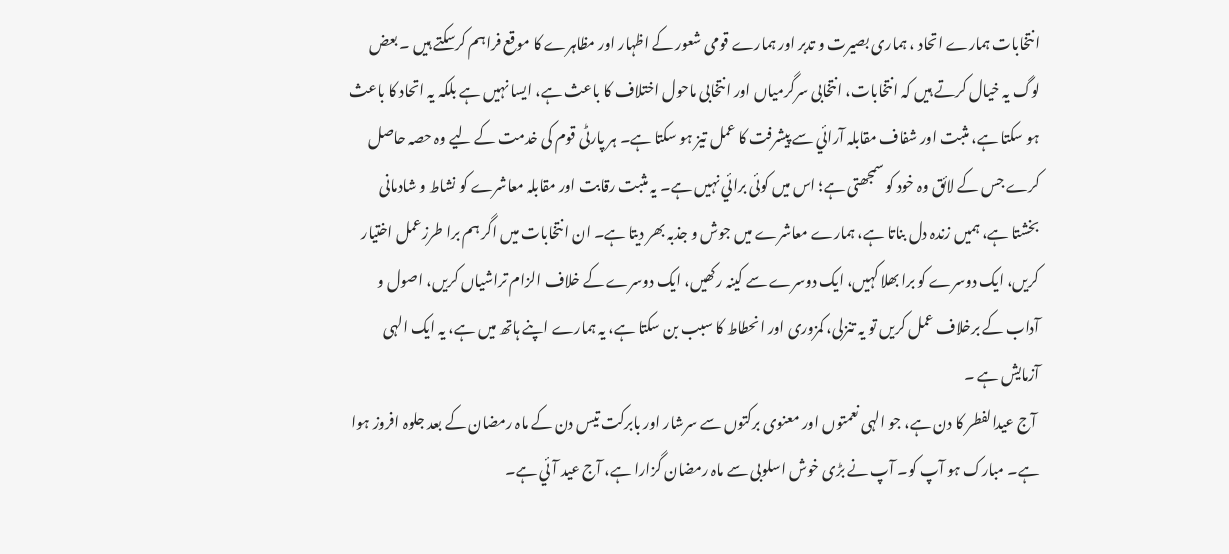انتخابات ہمارے اتحاد ، ہماری بصیرت و تدبر اور ہمارے قومی شعور کے اظہار اور مظاہرے کا موقع فراہم کرسکتے ہیں ۔ بعض لوگ یہ خیال کرتے ہیں کہ انتخابات، انتخابی سرگرمیاں اور انتخابی ماحول اختلاف کا باعث ہے، ایسا نہیں ہے بلکہ یہ اتحاد کا باعث ہو سکتا ہے، مثبت اور شفاف مقابلہ آرائي سے پیشرفت کا عمل تیز ہو سکتا ہے۔ ہر پارٹی قوم کی خدمت کے لیے وہ حصہ حاصل کرے جس کے لائق وہ خود کو سمجھتی ہے؛ اس میں کوئی برائي نہیں ہے۔ یہ مثبت رقابت اور مقابلہ معاشرے کو نشاط و شادمانی بخشتا ہے، ہمیں زندہ دل بناتا ہے، ہمارے معاشرے میں جوش و جذبہ بھر دیتا ہے۔ ان انتخابات میں اگر ہم برا طرزعمل اختیار کریں، ایک دوسرے کو برا بھلا کہیں، ایک دوسرے سے کینہ رکھیں، ایک دوسرے کے خلاف الزام تراشیاں کریں، اصول و آداب کے برخلاف عمل کریں تو یہ تنزلی، کمزوری اور انحطاط کا سبب بن سکتا ہے، یہ ہمارے اپنے ہاتھ میں ہے، یہ ایک الہی آزمایش ہے ۔
 آج عیدالفطر کا دن ہے، جو الہی نعمتوں اور معنوی برکتوں سے سرشار اور بابرکت تیس دن کے ماہ رمضان کے بعد جلوہ افروز ہوا ہے۔ مبارک ہو آپ کو۔ آپ نے بڑی خوش اسلوبی سے ماہ رمضان گزارا ہے، آج عید آئي ہے۔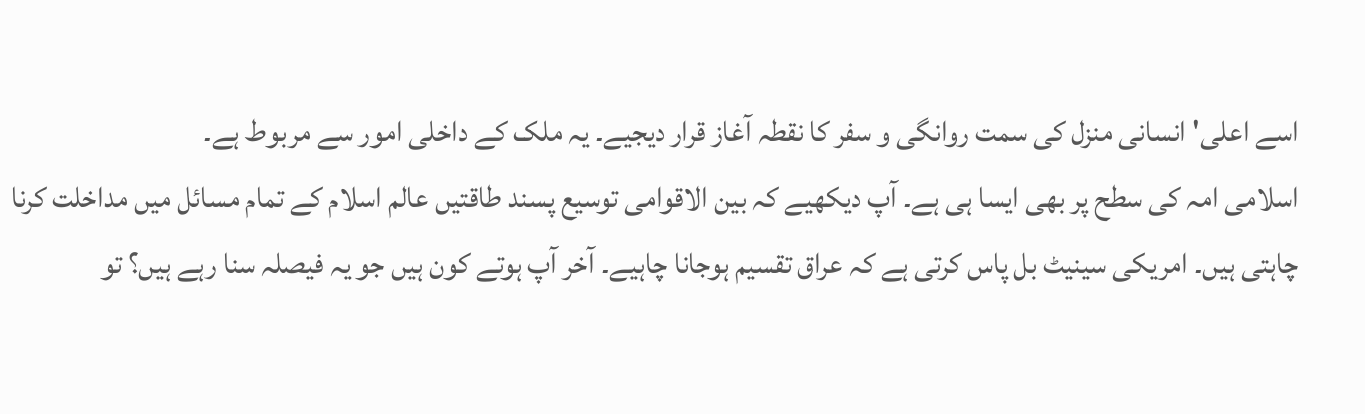اسے اعلی' انسانی منزل کی سمت روانگی و سفر کا نقطہ آغاز قرار دیجیے۔ یہ ملک کے داخلی امور سے مربوط ہے۔
اسلامی امہ کی سطح پر بھی ایسا ہی ہے۔ آپ دیکھیے کہ بین الاقوامی توسیع پسند طاقتیں عالم اسلام کے تمام مسائل میں مداخلت کرنا چاہتی ہیں۔ امریکی سینیٹ بل پاس کرتی ہے کہ عراق تقسیم ہوجانا چاہیے۔ آخر آپ ہوتے کون ہیں جو یہ فیصلہ سنا رہے ہیں؟ تو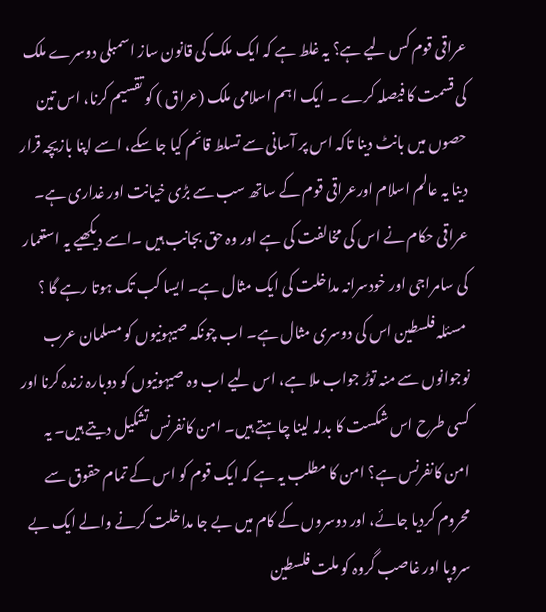عراقی قوم کس لیے ہے؟ یہ غلط ہے کہ ایک ملک کی قانون ساز اسمبلی دوسرے ملک کی قسمت کا فیصلہ کرے ۔ ایک اہم اسلامی ملک (عراق ) کو تقسیم کرنا، اس تین حصوں میں بانٹ دینا تاکہ اس پر آسانی سے تسلط قائم کیا جا سکے، اسے اپنا بازیچہ قرار دینا یہ عالم اسلام اورعراقی قوم کے ساتھ سب سے بڑی خیانت اور غداری ہے۔ عراقی حکام نے اس کی مخالفت کی ہے اور وہ حق بجانب ہیں ۔اسے دیکھیے یہ استعمار کی سامراجی اور خودسرانہ مداخلت کی ایک مثال ہے۔ ایسا کب تک ہوتا رہے گا ؟
 مسئلہ فلسطین اس کی دوسری مثال ہے۔ اب چونکہ صیہونیوں کو مسلمان عرب نوجوانوں سے منہ توڑ جواب ملا ہے، اس لیے اب وہ صیہونیوں کو دوبارہ زندہ کرنا اور کسی طرح اس شکست کا بدلہ لینا چاہتے ہیں۔ امن کانفرنس تشکیل دیتے ہیں۔ یہ امن کانفرنس ہے؟ امن کا مطلب یہ ہے کہ ایک قوم کو اس کے تمام حقوق سے محروم کردیا جائے، اور دوسروں کے کام میں بے جا مداخلت کرنے والے ایک بے سروپا اور غاصب گروہ کو ملت فلسطین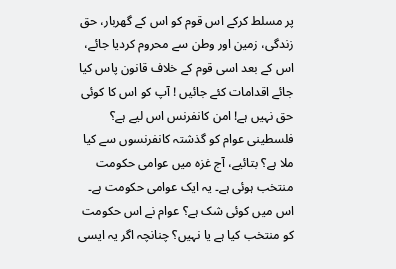پر مسلط کرکے اس قوم کو اس کے گھربار، حق زندگی، زمین اور وطن سے محروم کردیا جائے، اس کے بعد اسی قوم کے خلاف قانون پاس کیا جائے اقدامات کئے جائيں ! آپ کو اس کا کوئی حق نہیں ہے! امن کانفرنس اس لیے ہے؟ فلسطینی عوام کو گذشتہ کانفرنسوں سے کیا ملا ہے؟ بتائیے، آج غزہ میں عوامی حکومت منتخب ہوئی ہے۔ یہ ایک عوامی حکومت ہے۔ اس میں کوئی شک ہے؟ عوام نے اس حکومت کو منتخب کیا ہے یا نہیں؟ چنانچہ اگر یہ ایسی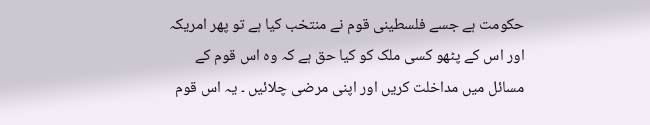حکومت ہے جسے فلسطینی قوم نے منتخب کیا ہے تو پھر امریکہ اور اس کے پٹھو کسی ملک کو کیا حق ہے کہ وہ اس قوم کے مسائل میں مداخلت کریں اور اپنی مرضی چلائیں ۔ یہ اس قوم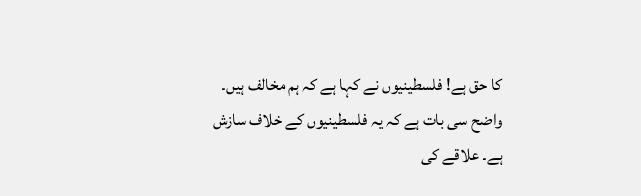کا حق ہے! فلسطینیوں نے کہا ہے کہ ہم مخالف ہیں۔ واضح سی بات ہے کہ یہ فلسطینیوں کے خلاف سازش ہے۔ علاقے کی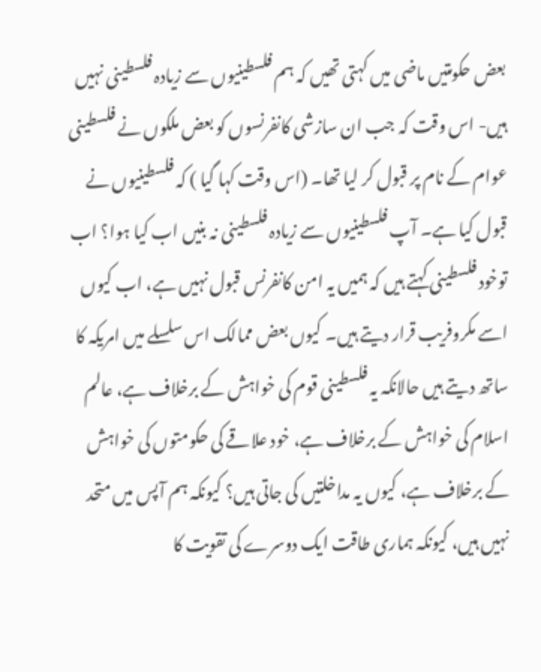بعض حکومتیں ماضی میں کہتی تھیں کہ ہم فلسطینیوں سے زیادہ فلسطینی نہیں ہیں- اس وقت کہ جب ان سازشی کانفرنسوں کو بعض ملکوں نے فلسطینی عوام کے نام پر قبول کر لیا تھا۔ (اس وقت کہا گیا ) کہ فلسطینیوں نے قبول کیا ہے۔ آپ فلسطینیوں سے زیادہ فلسطینی نہ بنیں اب کیا ہوا؟ اب توخود فلسطینی کہتے ہیں کہ ہمیں یہ امن کانفرنس قبول نہیں ہے، اب کیوں اسے مکروفریب قرار دیتے ہیں۔ کیوں بعض ممالک اس سلسلے میں امریکہ کا ساتھ دیتے ہیں حالانکہ یہ فلسطینی قوم کی خواہش کے برخلاف ہے، عالم اسلام کی خواہش کے برخلاف ہے، خود علاقے کی حکومتوں کی خواہش کے برخلاف ہے، کیوں یہ مداخلتیں کی جاتی ہیں؟ کیونکہ ہم آپس میں متحد نہیں ہیں، کیونکہ ہماری طاقت ایک دوسرے کی تقویت کا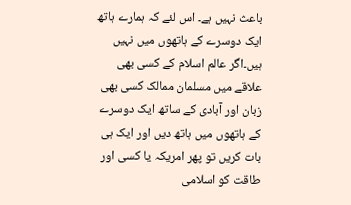باعث نہیں ہے۔ اس لئے کہ ہمارے ہاتھ ایک دوسرے کے ہاتھوں میں نہیں ہیں۔اگر عالم اسلام کے کسی بھی علاقے میں مسلمان ممالک کسی بھی زبان اور آبادی کے ساتھ ایک دوسرے کے ہاتھوں میں ہاتھ دیں اور ایک ہی بات کریں تو پھر امریکہ یا کسی اور طاقت کو اسلامی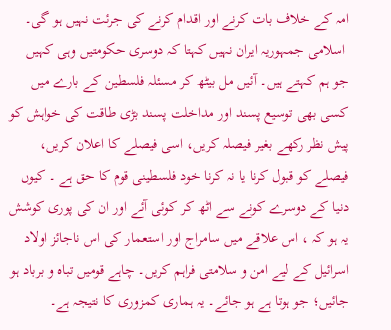امہ کے خلاف بات کرنے اور اقدام کرنے کی جرئت نہیں ہو گی۔
 اسلامی جمہوریہ ایران نہیں کہتا کہ دوسری حکومتیں وہی کہیں جو ہم کہتے ہیں۔ آئیں مل بیٹھ کر مسئلہ فلسطین کے بارے میں کسی بھی توسیع پسند اور مداخلت پسند بڑی طاقت کی خواہش کو پیش نظر رکھے بغیر فیصلہ کریں، اسی فیصلے کا اعلان کریں، فیصلے کو قبول کرنا یا نہ کرنا خود فلسطینی قوم کا حق ہے ۔ کیوں دنیا کے دوسرے کونے سے اٹھ کر کوئی آئے اور ان کی پوری کوشش یہ ہو کہ ، اس علاقے میں سامراج اور استعمار کی اس ناجائز اولاد اسرائیل کے لیے امن و سلامتی فراہم کریں۔ چاہے قومیں تباہ و برباد ہو جائيں؛ جو ہوتا ہے ہو جائے۔ یہ ہماری کمزوری کا نتیجہ ہے۔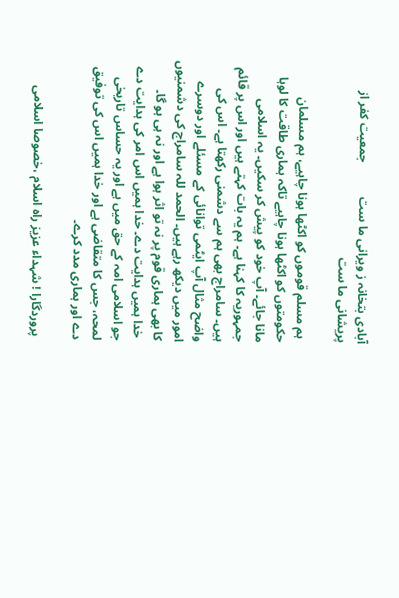آبادی بتخانہ ز ویرانی ما ست           جمعیت کفر از پریشانی ما ست

 ہم مسلم قوموں کو اکٹھا ہونا چاہیے، ہم مسلمان حکومتوں کو اکٹھا ہونا چاہیے تاکہ ہماری طاقت کا لوہا مانا جائے۔ آپ خود کو پیش کر سکیں۔ یہ اسلامی جمہوریہ کا کہنا ہے۔ ہم یہ بات کہتے ہیں اور اس پر قائم ہیں۔ سامراج بھی ہم سے دشمنی رکھتا ہے۔ اس کی واضح مثال آپ ایٹمی توانائی کے مسئلے اور دوسرے امور میں دیکھ رہے ہیں۔ الحمد للہ سامراج کی دشمنیوں کا بھی ہماری قوم پر نہ تو اثر ہوا ہے اور نہ ہی ہو گا۔
 خدا ہمیں ہدایت دے۔ خدا ہمیں اس امر کی ہدایت دے جو اسلامی امہ کے حق میں ہے اور یہ حساس تاریخی لمحہ، جس کا متقاضی ہے اور خدا ہمیں اس کی توفیق دے اور ہماری مدد کرے۔

 پروردگارا ! شہداء عزيز راہ اسلام ،خصوصا اسلامی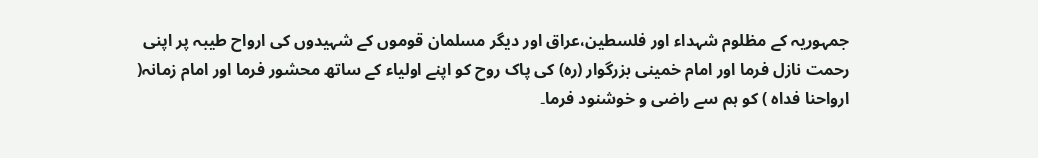جمہوریہ کے مظلوم شہداء اور فلسطین،عراق اور دیگر مسلمان قوموں کے شہیدوں کی ارواح طیبہ پر اپنی رحمت نازل فرما اور امام خمینی بزرگوار (رہ) کی پاک روح کو اپنے اولیاء کے ساتھ محشور فرما اور امام زمانہ( ارواحنا فداہ ) کو ہم سے راضی و خوشنود فرما۔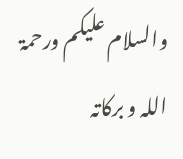والسلام علیکم ورحمۃ اللہ و برکاتہ